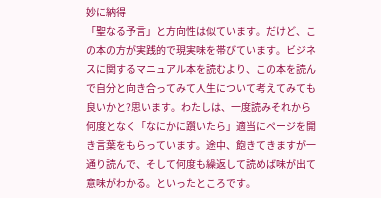妙に納得
「聖なる予言」と方向性は似ています。だけど、この本の方が実践的で現実味を帯びています。ビジネスに関するマニュアル本を読むより、この本を読んで自分と向き合ってみて人生について考えてみても良いかと?思います。わたしは、一度読みそれから何度となく「なにかに躓いたら」適当にページを開き言葉をもらっています。途中、飽きてきますが一通り読んで、そして何度も繰返して読めば味が出て意味がわかる。といったところです。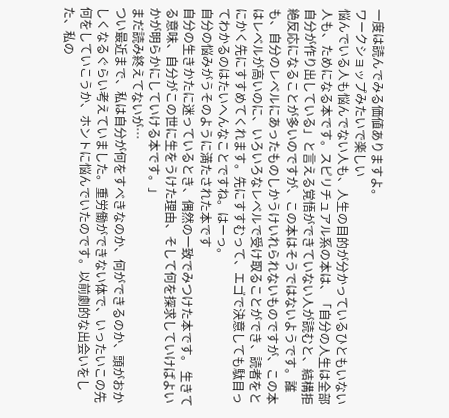一度は読んでみる価値ありますよ。
ワークショップみたいで楽しい
悩んでいる人も悩んでない人も、人生の目的が分かっているひともいない人も、ためになる本です。スピリチュアル系の本は、「自分の人生は全部自分が作り出している」と言える覚悟ができていない人が読むと、結構拒絶反応になることが多いのですが、この本はそうではないようです。誰も、自分のレベルにあったものしかうけいれられないものですが、この本はレベルが高いのに、いろいろなレベルで受け取ることができ、読者をとにかく先にすすめてくれます。先にすすむって、エゴで決意しても駄目ってわかるのはたいへんなことですね。はーっ。
自分の悩みがうそのように満たされた本です
自分の生きかたに迷っているとき、偶然の一致でみつけた本です。 生きてる意味、自分がこの世に生をうけた理由、そして何を探求していけばよいかが明らかにしていける本です。」
まだ読み終えてないが…
つい最近まで、私は自分が何をすべきなのか、何ができるのか、頭がおかしくなるぐらい考えていました。重労働ができない体で、いったいこの先何をしていこうか、ホントに悩んでいたのです。以前劇的な出会いをした、私の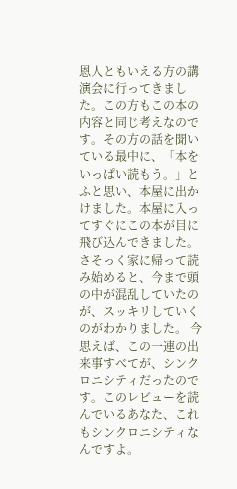恩人ともいえる方の講演会に行ってきました。この方もこの本の内容と同じ考えなのです。その方の話を聞いている最中に、「本をいっぱい読もう。」とふと思い、本屋に出かけました。本屋に入ってすぐにこの本が目に飛び込んできました。さそっく家に帰って読み始めると、今まで頭の中が混乱していたのが、スッキリしていくのがわかりました。 今思えば、この一連の出来事すべてが、シンクロニシティだったのです。このレビューを読んでいるあなた、これもシンクロニシティなんですよ。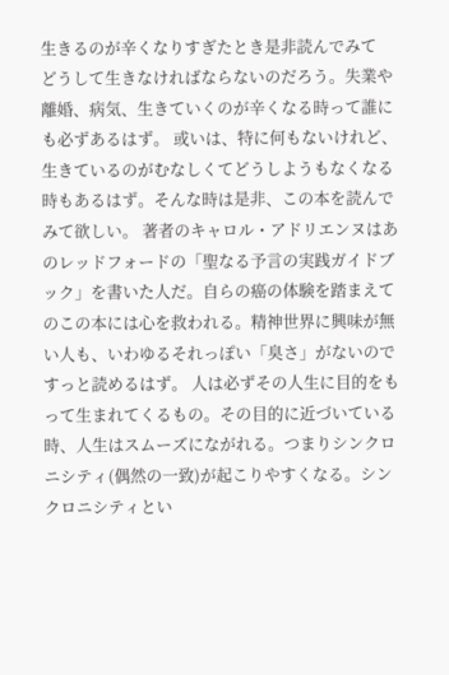生きるのが辛くなりすぎたとき是非読んでみて
どうして生きなければならないのだろう。失業や離婚、病気、生きていくのが辛くなる時って誰にも必ずあるはず。 或いは、特に何もないけれど、生きているのがむなしくてどうしようもなくなる時もあるはず。そんな時は是非、この本を読んでみて欲しい。 著者のキャロル・アドリエンヌはあのレッドフォードの「聖なる予言の実践ガイドブック」を書いた人だ。自らの癌の体験を踏まえてのこの本には心を救われる。精神世界に興味が無い人も、いわゆるそれっぽい「臭さ」がないのですっと読めるはず。 人は必ずその人生に目的をもって生まれてくるもの。その目的に近づいている時、人生はスムーズにながれる。つまりシンクロニシティ(偶然の一致)が起こりやすくなる。シンクロニシティとい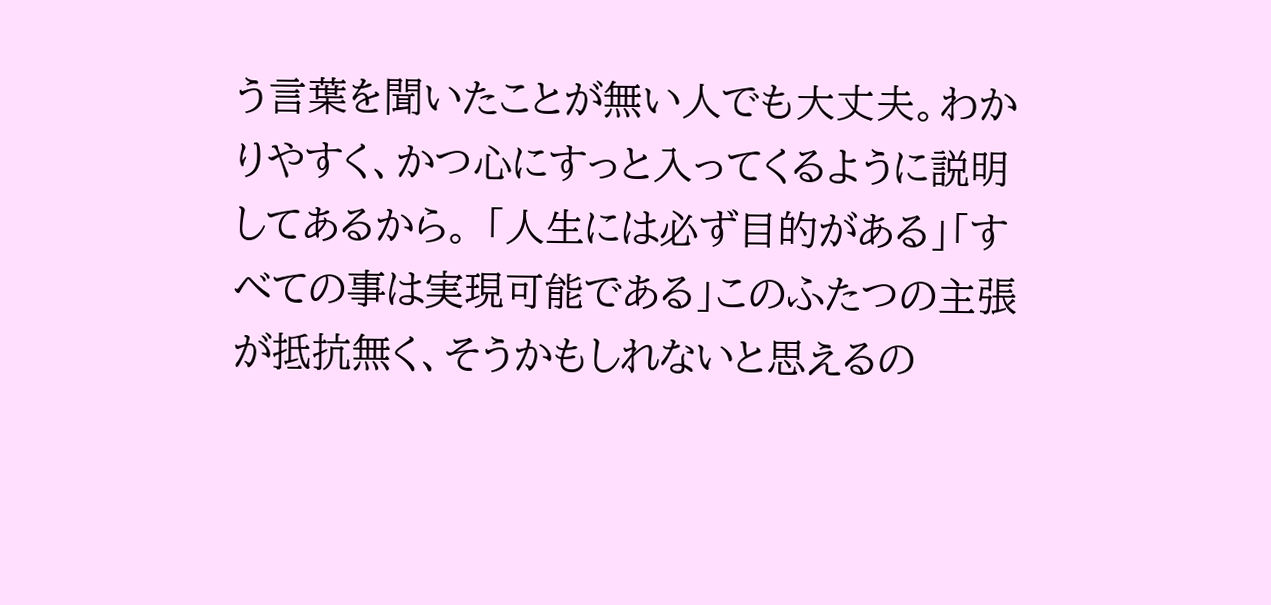う言葉を聞いたことが無い人でも大丈夫。わかりやすく、かつ心にすっと入ってくるように説明してあるから。 「人生には必ず目的がある」「すべての事は実現可能である」このふたつの主張が抵抗無く、そうかもしれないと思えるの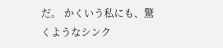だ。 かくいう私にも、驚くようなシンク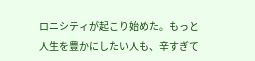ロニシティが起こり始めた。もっと人生を豊かにしたい人も、辛すぎて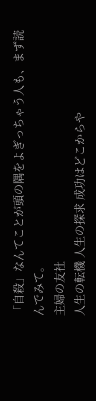「自殺」なんてことが頭の隅をよぎっちゃう人も、まず読んでみて。
主婦の友社
人生の転機 人生の探求 成功はどこからや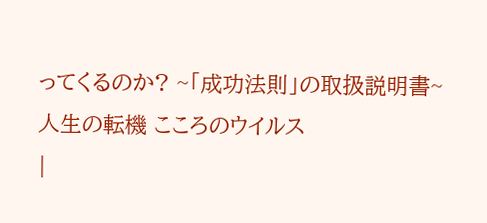ってくるのか? ~「成功法則」の取扱説明書~ 人生の転機 こころのウイルス
|